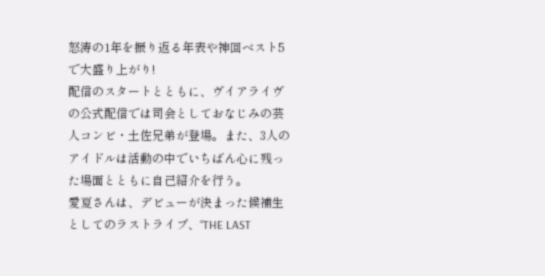怒涛の1年を振り返る年表や神回ベスト5で大盛り上がり!
配信のスタートとともに、ヴイアライヴの公式配信では司会としておなじみの芸人コンビ・土佐兄弟が登場。また、3人のアイドルは活動の中でいちばん心に残った場面とともに自己紹介を行う。
愛夏さんは、デビューが決まった候補生としてのラストライブ、“THE LAST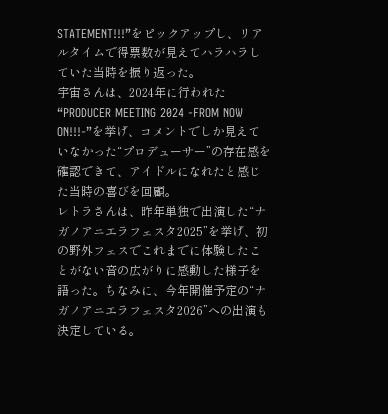STATEMENT!!!”をピックアップし、リアルタイムで得票数が見えてハラハラしていた当時を振り返った。
宇宙さんは、2024年に行われた“PRODUCER MEETING 2024 -FROM NOW ON!!!-”を挙げ、コメントでしか見えていなかった“プロデューサー”の存在感を確認できて、アイドルになれたと感じた当時の喜びを回顧。
レトラさんは、昨年単独で出演した“ナガノアニエラフェスタ2025”を挙げ、初の野外フェスでこれまでに体験したことがない音の広がりに感動した様子を語った。ちなみに、今年開催予定の“ナガノアニエラフェスタ2026”への出演も決定している。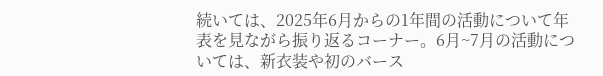続いては、2025年6月からの1年間の活動について年表を見ながら振り返るコーナー。6月~7月の活動については、新衣装や初のバース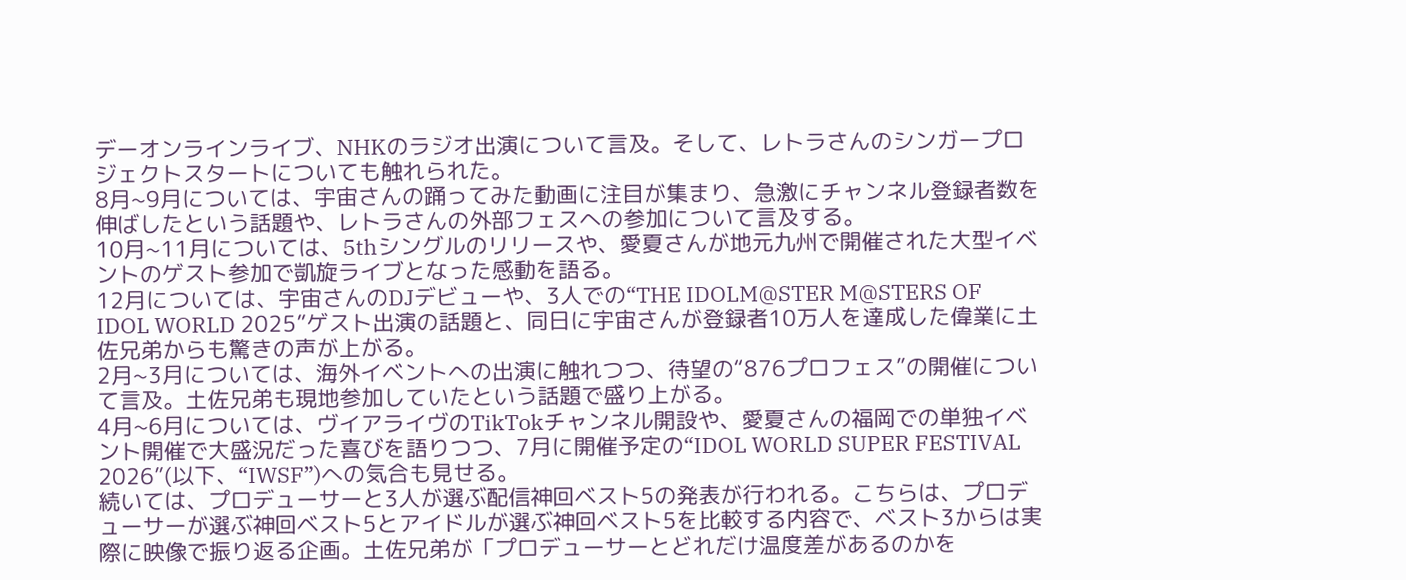デーオンラインライブ、NHKのラジオ出演について言及。そして、レトラさんのシンガープロジェクトスタートについても触れられた。
8月~9月については、宇宙さんの踊ってみた動画に注目が集まり、急激にチャンネル登録者数を伸ばしたという話題や、レトラさんの外部フェスへの参加について言及する。
10月~11月については、5thシングルのリリースや、愛夏さんが地元九州で開催された大型イベントのゲスト参加で凱旋ライブとなった感動を語る。
12月については、宇宙さんのDJデビューや、3人での“THE IDOLM@STER M@STERS OF IDOL WORLD 2025”ゲスト出演の話題と、同日に宇宙さんが登録者10万人を達成した偉業に土佐兄弟からも驚きの声が上がる。
2月~3月については、海外イベントへの出演に触れつつ、待望の“876プロフェス”の開催について言及。土佐兄弟も現地参加していたという話題で盛り上がる。
4月~6月については、ヴイアライヴのTikTokチャンネル開設や、愛夏さんの福岡での単独イベント開催で大盛況だった喜びを語りつつ、7月に開催予定の“IDOL WORLD SUPER FESTIVAL 2026”(以下、“IWSF”)への気合も見せる。
続いては、プロデューサーと3人が選ぶ配信神回ベスト5の発表が行われる。こちらは、プロデューサーが選ぶ神回ベスト5とアイドルが選ぶ神回ベスト5を比較する内容で、ベスト3からは実際に映像で振り返る企画。土佐兄弟が「プロデューサーとどれだけ温度差があるのかを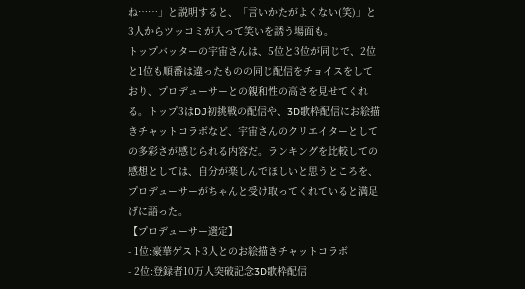ね……」と説明すると、「言いかたがよくない(笑)」と3人からツッコミが入って笑いを誘う場面も。
トップバッターの宇宙さんは、5位と3位が同じで、2位と1位も順番は違ったものの同じ配信をチョイスをしており、プロデューサーとの親和性の高さを見せてくれる。トップ3はDJ初挑戦の配信や、3D歌枠配信にお絵描きチャットコラボなど、宇宙さんのクリエイターとしての多彩さが感じられる内容だ。ランキングを比較しての感想としては、自分が楽しんでほしいと思うところを、プロデューサーがちゃんと受け取ってくれていると満足げに語った。
【プロデューサー選定】
- 1位:豪華ゲスト3人とのお絵描きチャットコラボ
- 2位:登録者10万人突破記念3D歌枠配信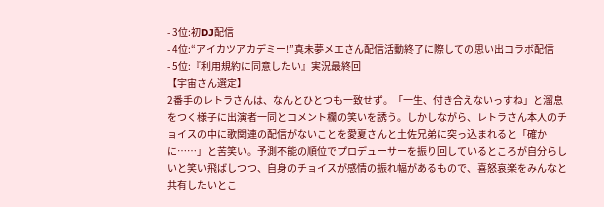- 3位:初DJ配信
- 4位:“アイカツアカデミー!”真未夢メエさん配信活動終了に際しての思い出コラボ配信
- 5位:『利用規約に同意したい』実況最終回
【宇宙さん選定】
2番手のレトラさんは、なんとひとつも一致せず。「一生、付き合えないっすね」と溜息をつく様子に出演者一同とコメント欄の笑いを誘う。しかしながら、レトラさん本人のチョイスの中に歌関連の配信がないことを愛夏さんと土佐兄弟に突っ込まれると「確かに……」と苦笑い。予測不能の順位でプロデューサーを振り回しているところが自分らしいと笑い飛ばしつつ、自身のチョイスが感情の振れ幅があるもので、喜怒哀楽をみんなと共有したいとこ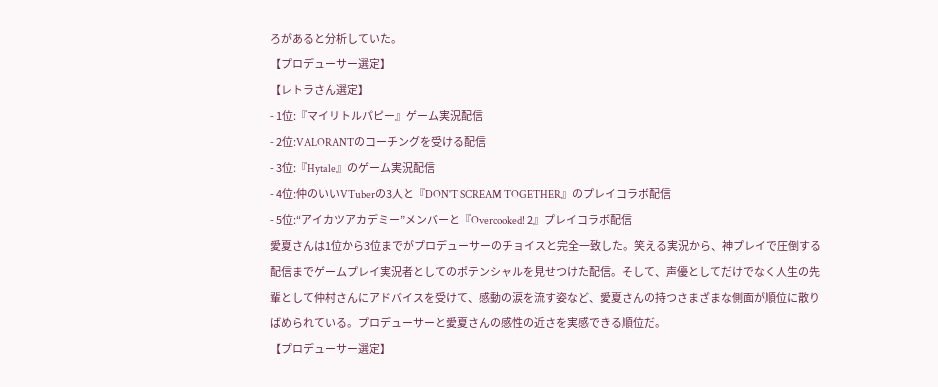ろがあると分析していた。
【プロデューサー選定】
【レトラさん選定】
- 1位:『マイリトルパピー』ゲーム実況配信
- 2位:VALORANTのコーチングを受ける配信
- 3位:『Hytale』のゲーム実況配信
- 4位:仲のいいVTuberの3人と『DON'T SCREAM TOGETHER』のプレイコラボ配信
- 5位:“アイカツアカデミー”メンバーと『Overcooked! 2』プレイコラボ配信
愛夏さんは1位から3位までがプロデューサーのチョイスと完全一致した。笑える実況から、神プレイで圧倒する配信までゲームプレイ実況者としてのポテンシャルを見せつけた配信。そして、声優としてだけでなく人生の先輩として仲村さんにアドバイスを受けて、感動の涙を流す姿など、愛夏さんの持つさまざまな側面が順位に散りばめられている。プロデューサーと愛夏さんの感性の近さを実感できる順位だ。
【プロデューサー選定】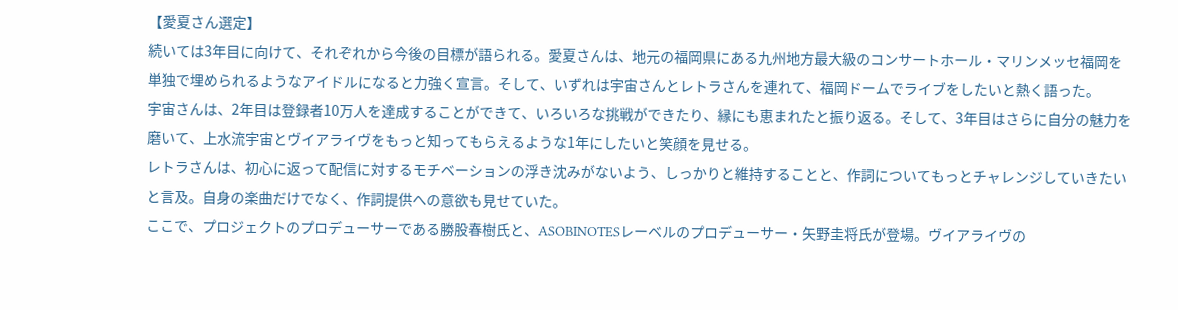【愛夏さん選定】
続いては3年目に向けて、それぞれから今後の目標が語られる。愛夏さんは、地元の福岡県にある九州地方最大級のコンサートホール・マリンメッセ福岡を単独で埋められるようなアイドルになると力強く宣言。そして、いずれは宇宙さんとレトラさんを連れて、福岡ドームでライブをしたいと熱く語った。
宇宙さんは、2年目は登録者10万人を達成することができて、いろいろな挑戦ができたり、縁にも恵まれたと振り返る。そして、3年目はさらに自分の魅力を磨いて、上水流宇宙とヴイアライヴをもっと知ってもらえるような1年にしたいと笑顔を見せる。
レトラさんは、初心に返って配信に対するモチベーションの浮き沈みがないよう、しっかりと維持することと、作詞についてもっとチャレンジしていきたいと言及。自身の楽曲だけでなく、作詞提供への意欲も見せていた。
ここで、プロジェクトのプロデューサーである勝股春樹氏と、ASOBINOTESレーベルのプロデューサー・矢野圭将氏が登場。ヴイアライヴの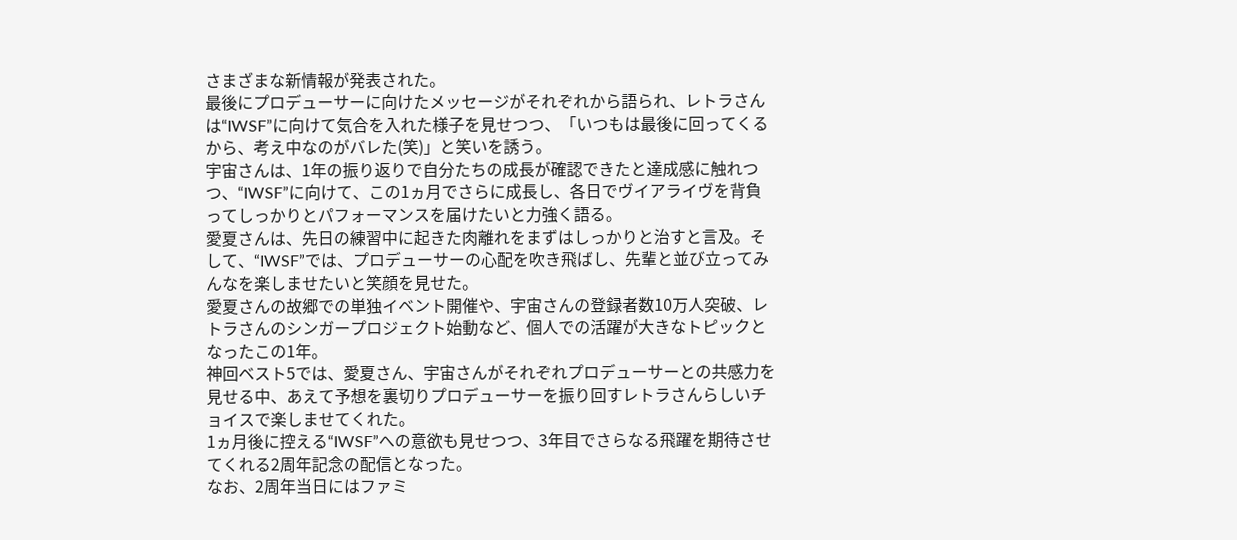さまざまな新情報が発表された。
最後にプロデューサーに向けたメッセージがそれぞれから語られ、レトラさんは“IWSF”に向けて気合を入れた様子を見せつつ、「いつもは最後に回ってくるから、考え中なのがバレた(笑)」と笑いを誘う。
宇宙さんは、1年の振り返りで自分たちの成長が確認できたと達成感に触れつつ、“IWSF”に向けて、この1ヵ月でさらに成長し、各日でヴイアライヴを背負ってしっかりとパフォーマンスを届けたいと力強く語る。
愛夏さんは、先日の練習中に起きた肉離れをまずはしっかりと治すと言及。そして、“IWSF”では、プロデューサーの心配を吹き飛ばし、先輩と並び立ってみんなを楽しませたいと笑顔を見せた。
愛夏さんの故郷での単独イベント開催や、宇宙さんの登録者数10万人突破、レトラさんのシンガープロジェクト始動など、個人での活躍が大きなトピックとなったこの1年。
神回ベスト5では、愛夏さん、宇宙さんがそれぞれプロデューサーとの共感力を見せる中、あえて予想を裏切りプロデューサーを振り回すレトラさんらしいチョイスで楽しませてくれた。
1ヵ月後に控える“IWSF”への意欲も見せつつ、3年目でさらなる飛躍を期待させてくれる2周年記念の配信となった。
なお、2周年当日にはファミ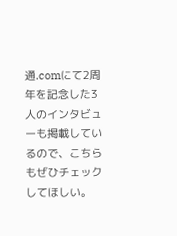通.comにて2周年を記念した3人のインタビューも掲載しているので、こちらもぜひチェックしてほしい。